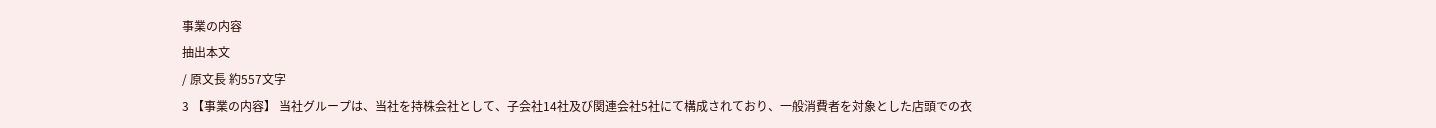事業の内容
抽出本文
/ 原文長 約557文字
3 【事業の内容】 当社グループは、当社を持株会社として、子会社14社及び関連会社5社にて構成されており、一般消費者を対象とした店頭での衣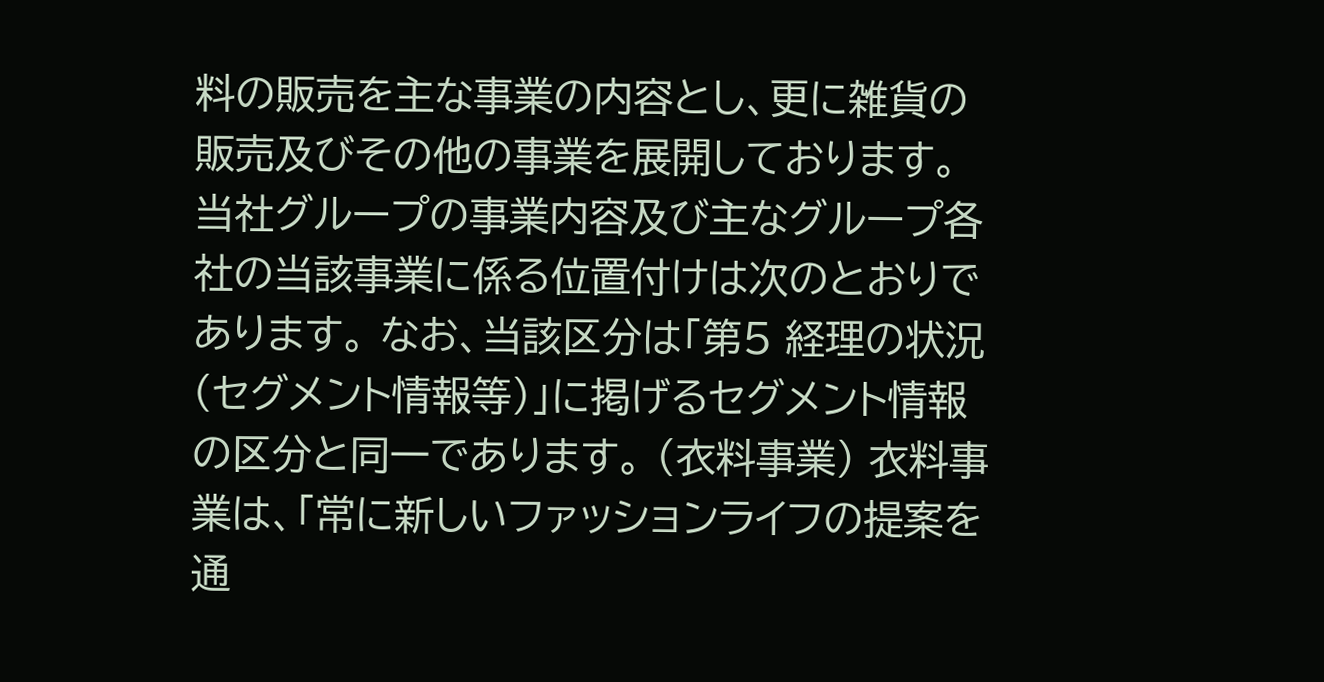料の販売を主な事業の内容とし、更に雑貨の販売及びその他の事業を展開しております。 当社グループの事業内容及び主なグループ各社の当該事業に係る位置付けは次のとおりであります。 なお、当該区分は「第5 経理の状況 (セグメント情報等)」に掲げるセグメント情報の区分と同一であります。 (衣料事業) 衣料事業は、「常に新しいファッションライフの提案を通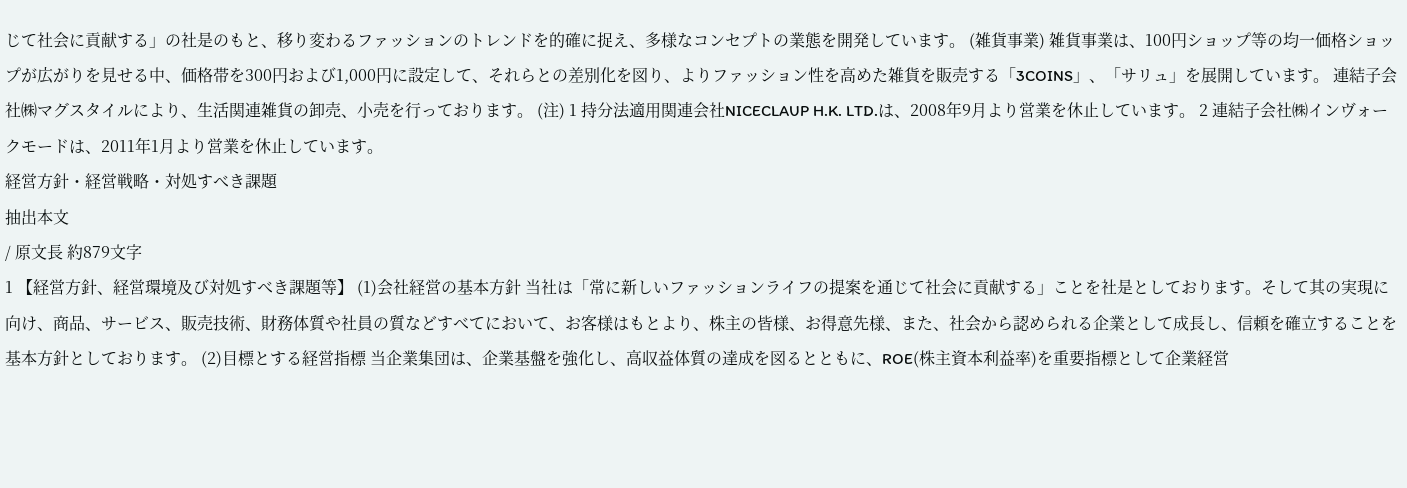じて社会に貢献する」の社是のもと、移り変わるファッションのトレンドを的確に捉え、多様なコンセプトの業態を開発しています。 (雑貨事業) 雑貨事業は、100円ショップ等の均一価格ショップが広がりを見せる中、価格帯を300円および1,000円に設定して、それらとの差別化を図り、よりファッション性を高めた雑貨を販売する「3COINS」、「サリュ」を展開しています。 連結子会社㈱マグスタイルにより、生活関連雑貨の卸売、小売を行っております。 (注) 1 持分法適用関連会社NICECLAUP H.K. LTD.は、2008年9月より営業を休止しています。 2 連結子会社㈱インヴォークモードは、2011年1月より営業を休止しています。
経営方針・経営戦略・対処すべき課題
抽出本文
/ 原文長 約879文字
1 【経営方針、経営環境及び対処すべき課題等】 (1)会社経営の基本方針 当社は「常に新しいファッションライフの提案を通じて社会に貢献する」ことを社是としております。そして其の実現に向け、商品、サービス、販売技術、財務体質や社員の質などすべてにおいて、お客様はもとより、株主の皆様、お得意先様、また、社会から認められる企業として成長し、信頼を確立することを基本方針としております。 (2)目標とする経営指標 当企業集団は、企業基盤を強化し、高収益体質の達成を図るとともに、ROE(株主資本利益率)を重要指標として企業経営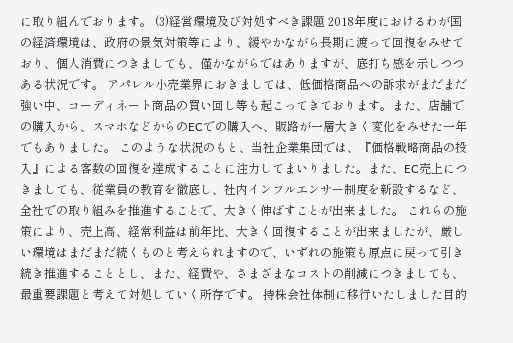に取り組んでおります。 (3)経営環境及び対処すべき課題 2018年度におけるわが国の経済環境は、政府の景気対策等により、緩やかながら長期に渡って回復をみせており、個人消費につきましても、僅かながらではありますが、底打ち感を示しつつある状況です。 アパレル小売業界におきましては、低価格商品への訴求がまだまだ強い中、コーディネート商品の買い回し等も起こってきております。また、店舗での購入から、スマホなどからのECでの購入へ、販路が一層大きく変化をみせた一年でもありました。 このような状況のもと、当社企業集団では、『価格戦略商品の投入』による客数の回復を達成することに注力してまいりました。また、EC売上につきましても、従業員の教育を徹底し、社内インフルエンサー制度を新設するなど、全社での取り組みを推進することで、大きく伸ばすことが出来ました。 これらの施策により、売上高、経常利益は前年比、大きく回復することが出来ましたが、厳しい環境はまだまだ続くものと考えられますので、いずれの施策も原点に戻って引き続き推進することとし、また、経費や、さまざまなコストの削減につきましても、最重要課題と考えて対処していく所存です。 持株会社体制に移行いたしました目的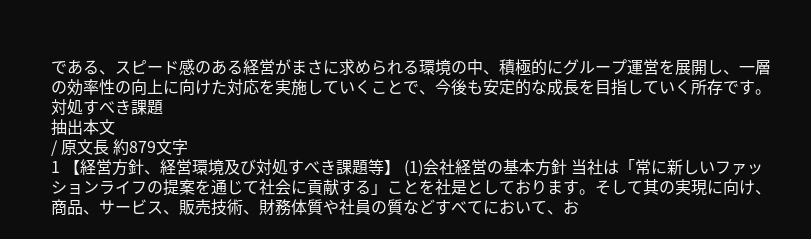である、スピード感のある経営がまさに求められる環境の中、積極的にグループ運営を展開し、一層の効率性の向上に向けた対応を実施していくことで、今後も安定的な成長を目指していく所存です。
対処すべき課題
抽出本文
/ 原文長 約879文字
1 【経営方針、経営環境及び対処すべき課題等】 (1)会社経営の基本方針 当社は「常に新しいファッションライフの提案を通じて社会に貢献する」ことを社是としております。そして其の実現に向け、商品、サービス、販売技術、財務体質や社員の質などすべてにおいて、お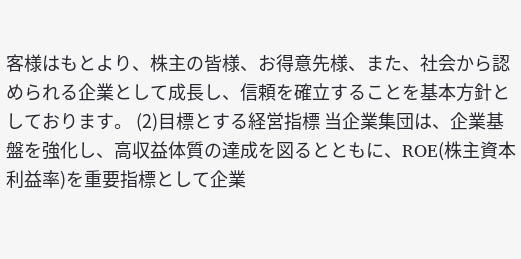客様はもとより、株主の皆様、お得意先様、また、社会から認められる企業として成長し、信頼を確立することを基本方針としております。 (2)目標とする経営指標 当企業集団は、企業基盤を強化し、高収益体質の達成を図るとともに、ROE(株主資本利益率)を重要指標として企業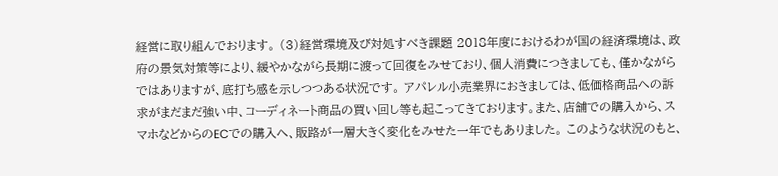経営に取り組んでおります。 (3)経営環境及び対処すべき課題 2018年度におけるわが国の経済環境は、政府の景気対策等により、緩やかながら長期に渡って回復をみせており、個人消費につきましても、僅かながらではありますが、底打ち感を示しつつある状況です。 アパレル小売業界におきましては、低価格商品への訴求がまだまだ強い中、コーディネート商品の買い回し等も起こってきております。また、店舗での購入から、スマホなどからのECでの購入へ、販路が一層大きく変化をみせた一年でもありました。 このような状況のもと、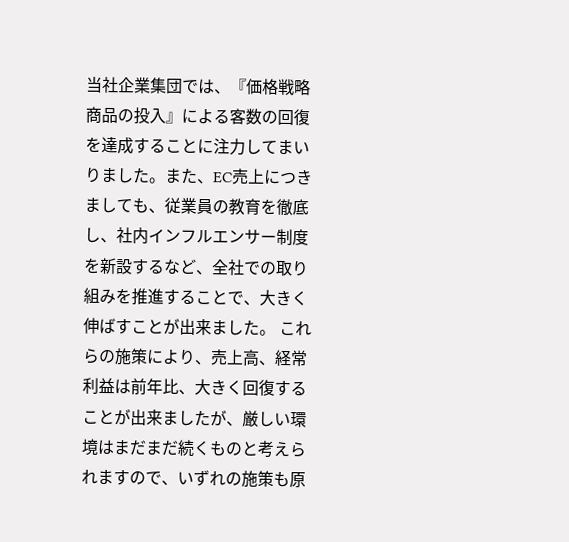当社企業集団では、『価格戦略商品の投入』による客数の回復を達成することに注力してまいりました。また、EC売上につきましても、従業員の教育を徹底し、社内インフルエンサー制度を新設するなど、全社での取り組みを推進することで、大きく伸ばすことが出来ました。 これらの施策により、売上高、経常利益は前年比、大きく回復することが出来ましたが、厳しい環境はまだまだ続くものと考えられますので、いずれの施策も原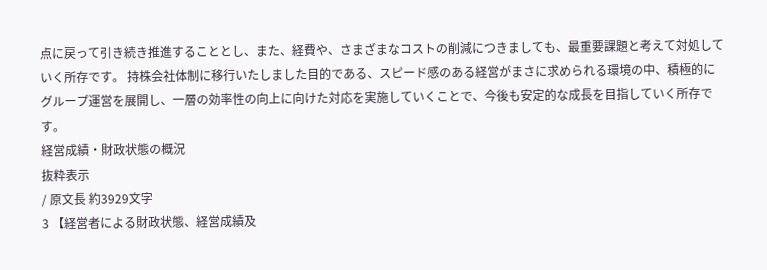点に戻って引き続き推進することとし、また、経費や、さまざまなコストの削減につきましても、最重要課題と考えて対処していく所存です。 持株会社体制に移行いたしました目的である、スピード感のある経営がまさに求められる環境の中、積極的にグループ運営を展開し、一層の効率性の向上に向けた対応を実施していくことで、今後も安定的な成長を目指していく所存です。
経営成績・財政状態の概況
抜粋表示
/ 原文長 約3929文字
3 【経営者による財政状態、経営成績及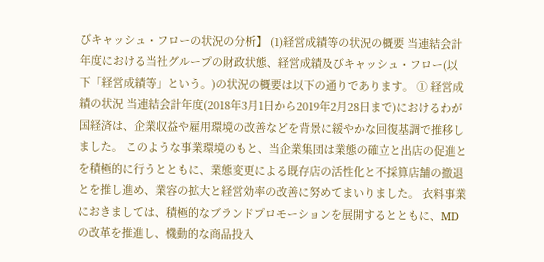びキャッシュ・フローの状況の分析】 (1)経営成績等の状況の概要 当連結会計年度における当社グループの財政状態、経営成績及びキャッシュ・フロー(以下「経営成績等」という。)の状況の概要は以下の通りであります。 ① 経営成績の状況 当連結会計年度(2018年3月1日から2019年2月28日まで)におけるわが国経済は、企業収益や雇用環境の改善などを背景に緩やかな回復基調で推移しました。 このような事業環境のもと、当企業集団は業態の確立と出店の促進とを積極的に行うとともに、業態変更による既存店の活性化と不採算店舗の撤退とを推し進め、業容の拡大と経営効率の改善に努めてまいりました。 衣料事業におきましては、積極的なブランドプロモーションを展開するとともに、MDの改革を推進し、機動的な商品投入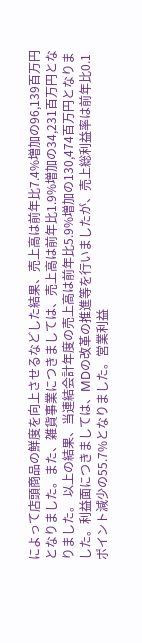によって店頭商品の鮮度を向上させるなどした結果、売上高は前年比7.4%増加の96,139百万円となりました。また、雑貨事業につきましては、売上高は前年比1.9%増加の34,231百万円となりました。 以上の結果、当連結会計年度の売上高は前年比5.9%増加の130,474百万円となりました。利益面につきましては、MDの改革の推進等を行いましたが、売上総利益率は前年比0.1ポイント減少の55.7%となりました。営業利益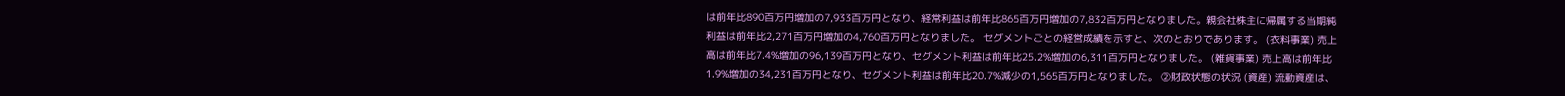は前年比890百万円増加の7,933百万円となり、経常利益は前年比865百万円増加の7,832百万円となりました。親会社株主に帰属する当期純利益は前年比2,271百万円増加の4,760百万円となりました。 セグメントごとの経営成績を示すと、次のとおりであります。 (衣料事業) 売上高は前年比7.4%増加の96,139百万円となり、セグメント利益は前年比25.2%増加の6,311百万円となりました。 (雑貨事業) 売上高は前年比1.9%増加の34,231百万円となり、セグメント利益は前年比20.7%減少の1,565百万円となりました。 ②財政状態の状況 (資産) 流動資産は、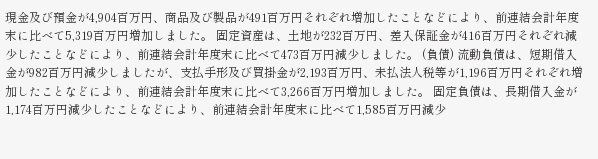現金及び預金が4,904百万円、商品及び製品が491百万円それぞれ増加したことなどにより、前連結会計年度末に比べて5,319百万円増加しました。 固定資産は、土地が232百万円、差入保証金が416百万円それぞれ減少したことなどにより、前連結会計年度末に比べて473百万円減少しました。 (負債) 流動負債は、短期借入金が982百万円減少しましたが、支払手形及び買掛金が2,193百万円、未払法人税等が1,196百万円それぞれ増加したことなどにより、前連結会計年度末に比べて3,266百万円増加しました。 固定負債は、長期借入金が1,174百万円減少したことなどにより、前連結会計年度末に比べて1,585百万円減少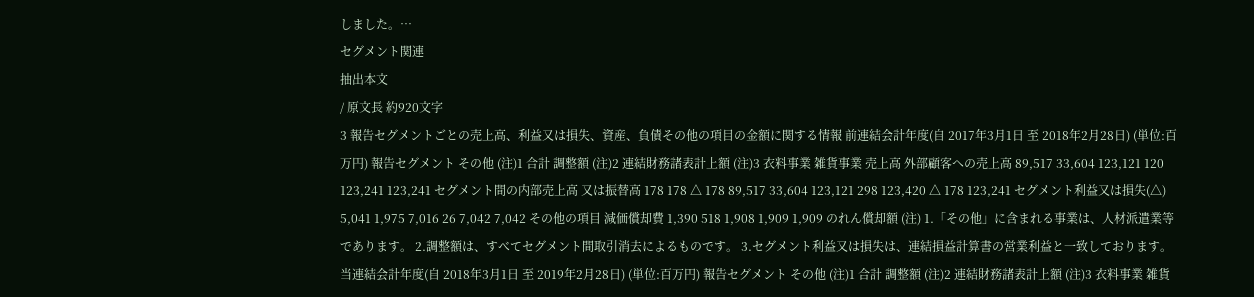しました。…
セグメント関連
抽出本文
/ 原文長 約920文字
3 報告セグメントごとの売上高、利益又は損失、資産、負債その他の項目の金額に関する情報 前連結会計年度(自 2017年3月1日 至 2018年2月28日) (単位:百万円) 報告セグメント その他 (注)1 合計 調整額 (注)2 連結財務諸表計上額 (注)3 衣料事業 雑貨事業 売上高 外部顧客への売上高 89,517 33,604 123,121 120 123,241 123,241 セグメント間の内部売上高 又は振替高 178 178 △ 178 89,517 33,604 123,121 298 123,420 △ 178 123,241 セグメント利益又は損失(△) 5,041 1,975 7,016 26 7,042 7,042 その他の項目 減価償却費 1,390 518 1,908 1,909 1,909 のれん償却額 (注) 1.「その他」に含まれる事業は、人材派遣業等であります。 2.調整額は、すべてセグメント間取引消去によるものです。 3.セグメント利益又は損失は、連結損益計算書の営業利益と一致しております。 当連結会計年度(自 2018年3月1日 至 2019年2月28日) (単位:百万円) 報告セグメント その他 (注)1 合計 調整額 (注)2 連結財務諸表計上額 (注)3 衣料事業 雑貨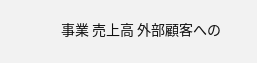事業 売上高 外部顧客への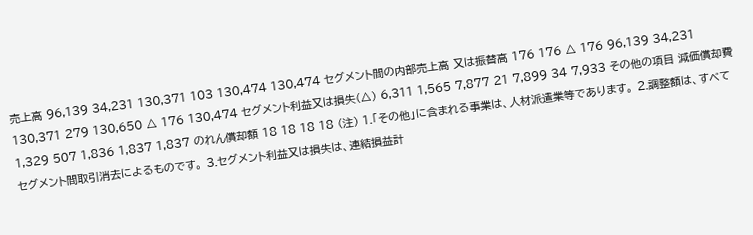売上高 96,139 34,231 130,371 103 130,474 130,474 セグメント間の内部売上高 又は振替高 176 176 △ 176 96,139 34,231 130,371 279 130,650 △ 176 130,474 セグメント利益又は損失(△) 6,311 1,565 7,877 21 7,899 34 7,933 その他の項目 減価償却費 1,329 507 1,836 1,837 1,837 のれん償却額 18 18 18 18 (注) 1.「その他」に含まれる事業は、人材派遣業等であります。 2.調整額は、すべてセグメント間取引消去によるものです。 3.セグメント利益又は損失は、連結損益計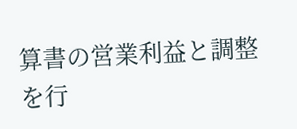算書の営業利益と調整を行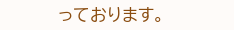っております。